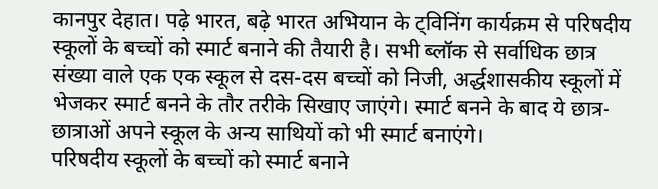कानपुर देहात। पढ़े भारत, बढ़े भारत अभियान के ट्विनिंग कार्यक्रम से परिषदीय स्कूलों के बच्चों को स्मार्ट बनाने की तैयारी है। सभी ब्लॉक से सर्वाधिक छात्र संख्या वाले एक एक स्कूल से दस-दस बच्चों को निजी, अर्द्धशासकीय स्कूलों में भेजकर स्मार्ट बनने के तौर तरीके सिखाए जाएंगे। स्मार्ट बनने के बाद ये छात्र-छात्राओं अपने स्कूल के अन्य साथियों को भी स्मार्ट बनाएंगे।
परिषदीय स्कूलों के बच्चों को स्मार्ट बनाने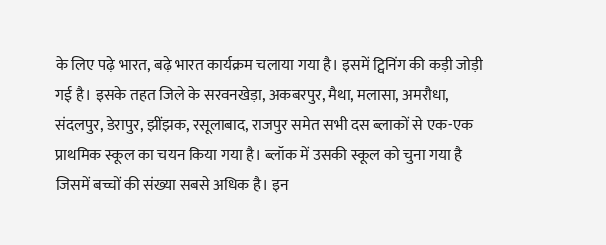के लिए पढ़े भारत, बढ़े भारत कार्यक्रम चलाया गया है। इसमें ट्विनिंग की कड़ी जोड़ी गई है। इसके तहत जिले के सरवनखेड़ा, अकबरपुर, मैथा, मलासा, अमरौधा, संदलपुर, डेरापुर, झींझक, रसूलाबाद, राजपुर समेत सभी दस ब्लाकों से एक-एक प्राथमिक स्कूल का चयन किया गया है। ब्लॉक में उसकी स्कूल को चुना गया है जिसमें बच्चों की संख्या सबसे अधिक है। इन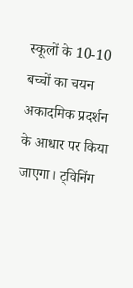स्कूलों के 10-10 बच्चों का चयन अकादमिक प्रदर्शन के आधार पर किया जाएगा। ट्विनिंग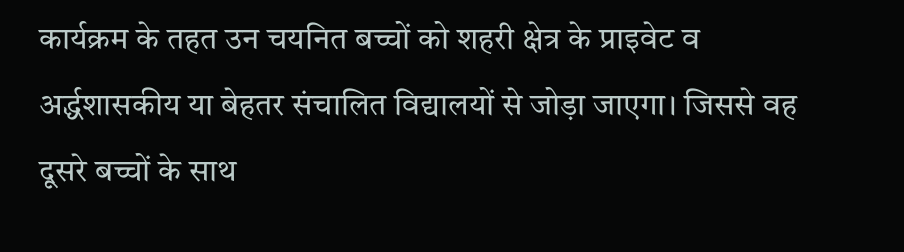कार्यक्रम के तहत उन चयनित बच्चों को शहरी क्षेत्र के प्राइवेट व अर्द्धशासकीय या बेहतर संचालित विद्यालयों से जोड़ा जाएगा। जिससे वह दूसरे बच्चों के साथ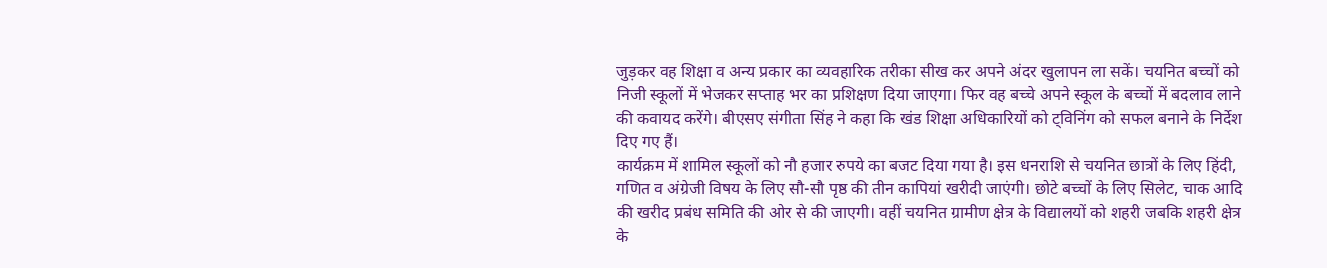जुड़कर वह शिक्षा व अन्य प्रकार का व्यवहारिक तरीका सीख कर अपने अंदर खुलापन ला सकें। चयनित बच्चों को निजी स्कूलों में भेजकर सप्ताह भर का प्रशिक्षण दिया जाएगा। फिर वह बच्चे अपने स्कूल के बच्चों में बदलाव लाने की कवायद करेंगे। बीएसए संगीता सिंह ने कहा कि खंड शिक्षा अधिकारियों को ट्विनिंग को सफल बनाने के निर्देश दिए गए हैं।
कार्यक्रम में शामिल स्कूलों को नौ हजार रुपये का बजट दिया गया है। इस धनराशि से चयनित छात्रों के लिए हिंदी, गणित व अंग्रेजी विषय के लिए सौ-सौ पृष्ठ की तीन कापियां खरीदी जाएंगी। छोटे बच्चों के लिए सिलेट, चाक आदि की खरीद प्रबंध समिति की ओर से की जाएगी। वहीं चयनित ग्रामीण क्षेत्र के विद्यालयों को शहरी जबकि शहरी क्षेत्र के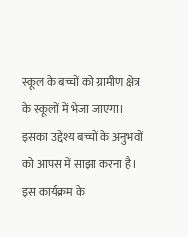स्कूल के बच्चों को ग्रामीण क्षेत्र के स्कूलों में भेजा जाएगा। इसका उद्देश्य बच्चों के अनुभवों को आपस में साझा करना है।
इस कार्यक्रम के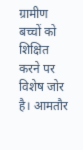ग्रामीण बच्चों को शिक्षित करने पर विशेष जोर है। आमतौर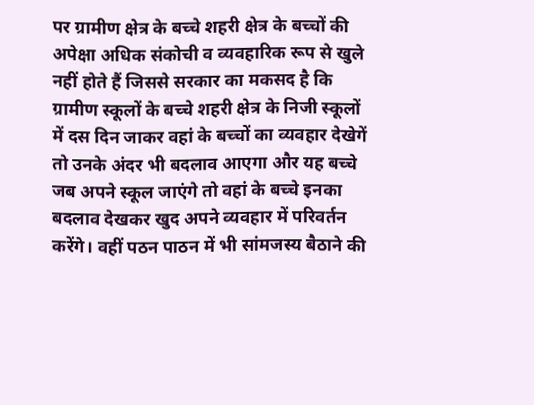पर ग्रामीण क्षेत्र के बच्चे शहरी क्षेत्र के बच्चों की अपेक्षा अधिक संकोची व व्यवहारिक रूप से खुले नहीं होते हैं जिससे सरकार का मकसद है कि ग्रामीण स्कूलों के बच्चे शहरी क्षेत्र के निजी स्कूलों में दस दिन जाकर वहां के बच्चों का व्यवहार देखेगें तो उनके अंदर भी बदलाव आएगा और यह बच्चे जब अपने स्कूल जाएंगे तो वहां के बच्चे इनका बदलाव देखकर खुद अपने व्यवहार में परिवर्तन करेंगे। वहीं पठन पाठन में भी सांमजस्य बैठाने की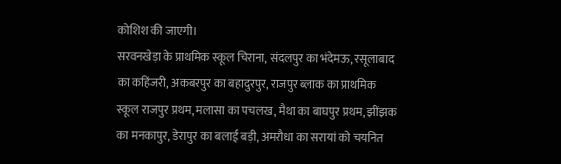कोशिश की जाएगी।
सरवनखेड़ा के प्राथमिक स्कूल चिराना, संदलपुर का भंदेमऊ, रसूलाबाद का कहिंजरी, अकबरपुर का बहादुरपुर, राजपुर ब्लाक का प्राथमिक स्कूल राजपुर प्रथम, मलासा का पचलख, मैथा का बाघपुर प्रथम, झींझक का मनकापुर, डेरापुर का बलाई बड़ी, अमरौधा का सरायां को चयनित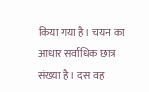किया गया है। चयन का आधार सर्वाधिक छात्र संख्या है। दस वह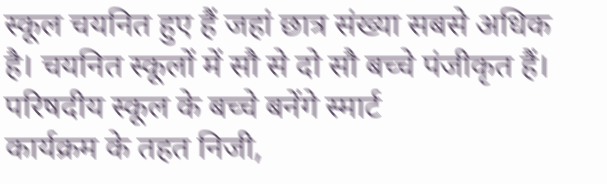स्कूल चयनित हुए हैं जहां छात्र संख्या सबसे अधिक है। चयनित स्कूलों में सौ से दो सौ बच्चे पंजीकृत हैं।
परिषदीय स्कूल के बच्चे बनेंगे स्मार्ट
कार्यक्रम के तहत निजी,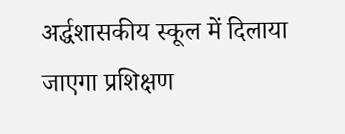अर्द्धशासकीय स्कूल में दिलाया जाएगा प्रशिक्षण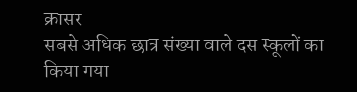क्रासर
सबसे अधिक छात्र संख्या वाले दस स्कूलों का किया गया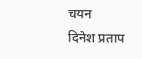चयन
दिनेश प्रताप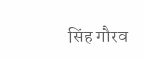सिंह गौरव